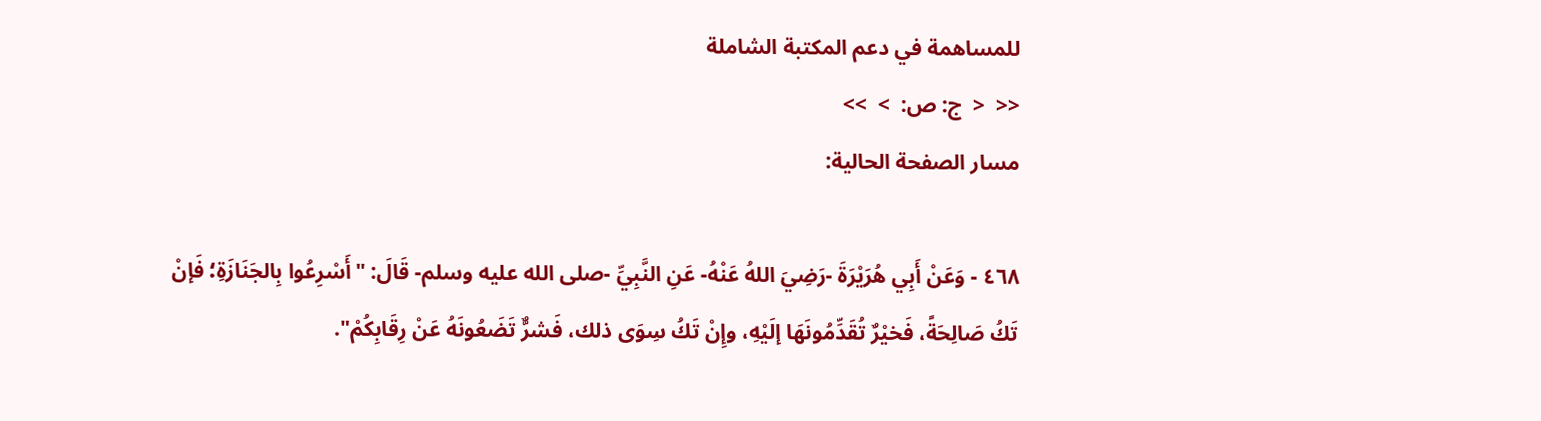للمساهمة في دعم المكتبة الشاملة
<<  <  ج: ص:  >  >>
مسار الصفحة الحالية:

٤٦٨ - وَعَنْ أَبِي هُرَيْرَةَ -رَضِيَ اللهُ عَنْهُ- عَنِ النَّبِيِّ -صلى الله عليه وسلم- قَالَ: "أَسْرِعُوا بِالجَنَازَةِ؛ فَإنْ تَكُ صَالِحَةً، فَخيْرٌ تُقَدِّمُونَهَا إلَيْهِ، وإِنْ تَكُ سِوَى ذلك، فَشرٌّ تَضَعُونَهُ عَنْ رِقَابِكُمْ".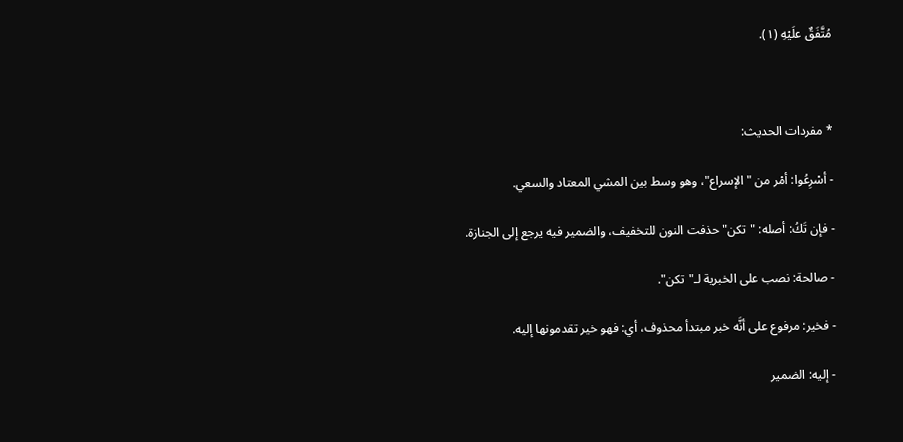مُتَّفَقٌ علَيْهِ (١).



* مفردات الحديث:

- أسْرِعُوا: أمْر من "الإسراع"، وهو وسط بين المشي المعتاد والسعي.

- فإن تَكُ: أصله: "تكن" حذفت النون للتخفيف، والضمير فيه يرجع إلى الجنازة.

- صالحة: نصب على الخبرية لـ"تكن".

- فخير: مرفوع على أنَّه خبر مبتدأ محذوف، أي: فهو خير تقدمونها إليه.

- إليه: الضمير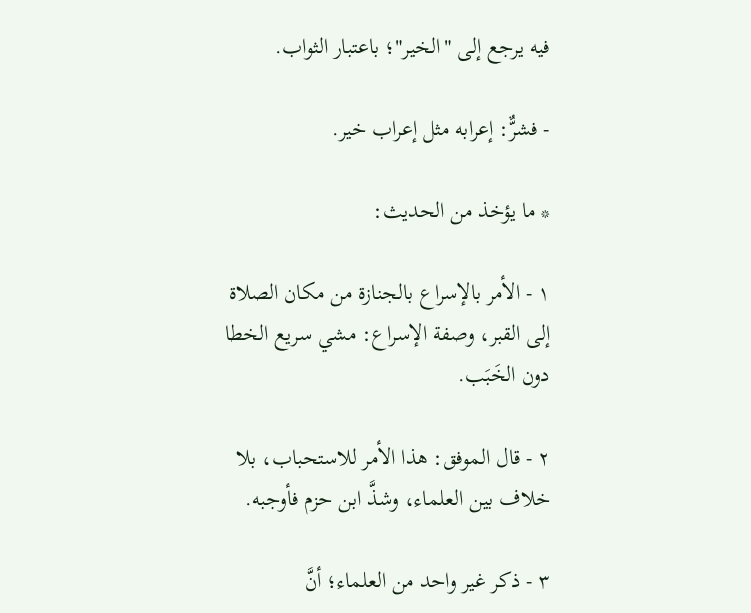فيه يرجع إلى "الخير"؛ باعتبار الثواب.

- فشرٌّ: إعرابه مثل إعراب خير.

* ما يؤخذ من الحديث:

١ - الأمر بالإسراع بالجنازة من مكان الصلاة إلى القبر، وصفة الإسراع: مشي سريع الخطا دون الخَبَب.

٢ - قال الموفق: هذا الأمر للاستحباب، بلا خلاف بين العلماء، وشذَّ ابن حزم فأوجبه.

٣ - ذكر غير واحد من العلماء؛ أنَّ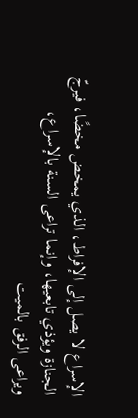الإسراع لا يصل إلى الإفراط، الذي يمخض مخضًا، فيرجّ الجنازة ويؤذي تابعيها، وإنما تراعى السنة بالإسراع، ويراعى الرفق بالميت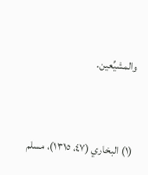والمشيِّعين.


(١) البخاري (٤٧، ١٣١٥)، مسلم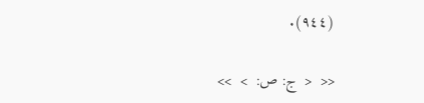(٩٤٤).

<<  <  ج: ص:  >  >>